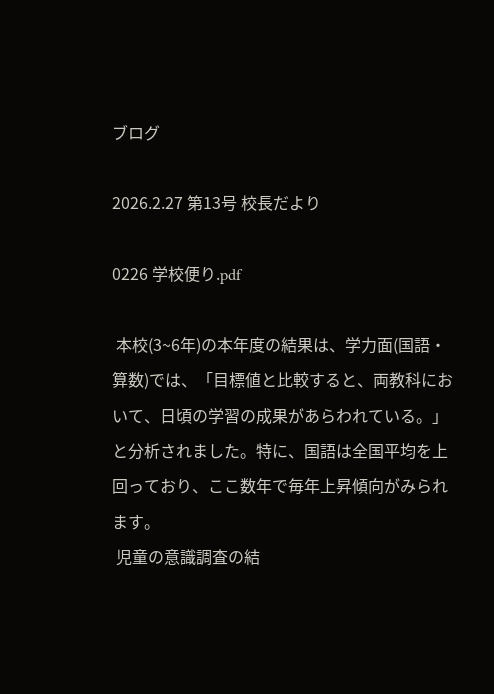ブログ

2026.2.27 第13号 校長だより

0226 学校便り.pdf

 本校(3~6年)の本年度の結果は、学力面(国語・算数)では、「目標値と比較すると、両教科において、日頃の学習の成果があらわれている。」と分析されました。特に、国語は全国平均を上回っており、ここ数年で毎年上昇傾向がみられます。
 児童の意識調査の結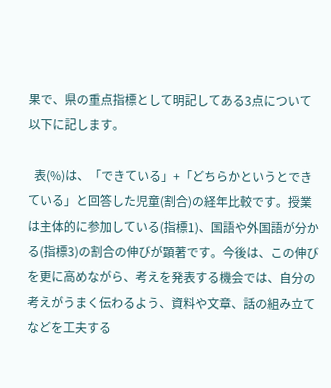果で、県の重点指標として明記してある3点について以下に記します。

  表(%)は、「できている」+「どちらかというとできている」と回答した児童(割合)の経年比較です。授業は主体的に参加している(指標1)、国語や外国語が分かる(指標3)の割合の伸びが顕著です。今後は、この伸びを更に高めながら、考えを発表する機会では、自分の考えがうまく伝わるよう、資料や文章、話の組み立てなどを工夫する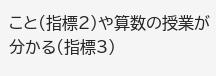こと(指標2)や算数の授業が分かる(指標3)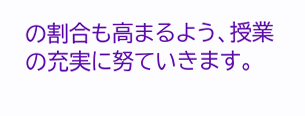の割合も高まるよう、授業の充実に努ていきます。